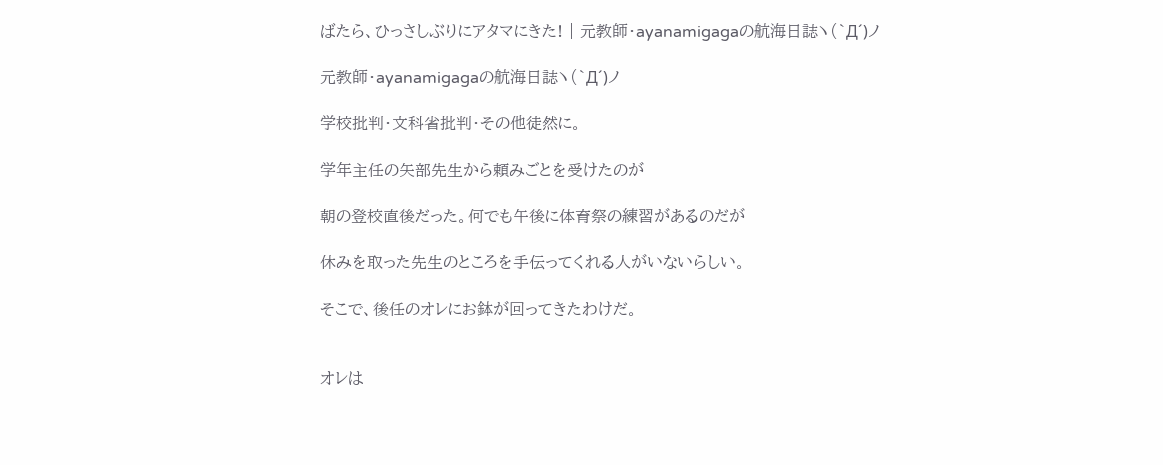ばたら、ひっさしぶりにアタマにきた! | 元教師・ayanamigagaの航海日誌ヽ(`Д´)ノ

元教師・ayanamigagaの航海日誌ヽ(`Д´)ノ

学校批判・文科省批判・その他徒然に。

学年主任の矢部先生から頼みごとを受けたのが

朝の登校直後だった。何でも午後に体育祭の練習があるのだが

休みを取った先生のところを手伝ってくれる人がいないらしい。

そこで、後任のオレにお鉢が回ってきたわけだ。


オレは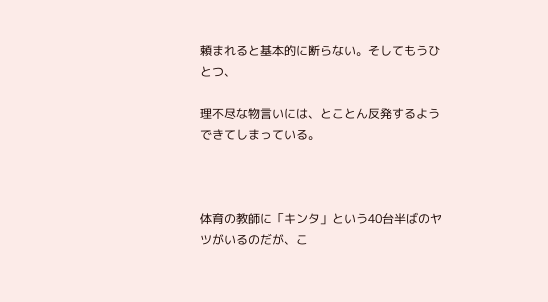頼まれると基本的に断らない。そしてもうひとつ、

理不尽な物言いには、とことん反発するようできてしまっている。



体育の教師に「キンタ」という40台半ばのヤツがいるのだが、こ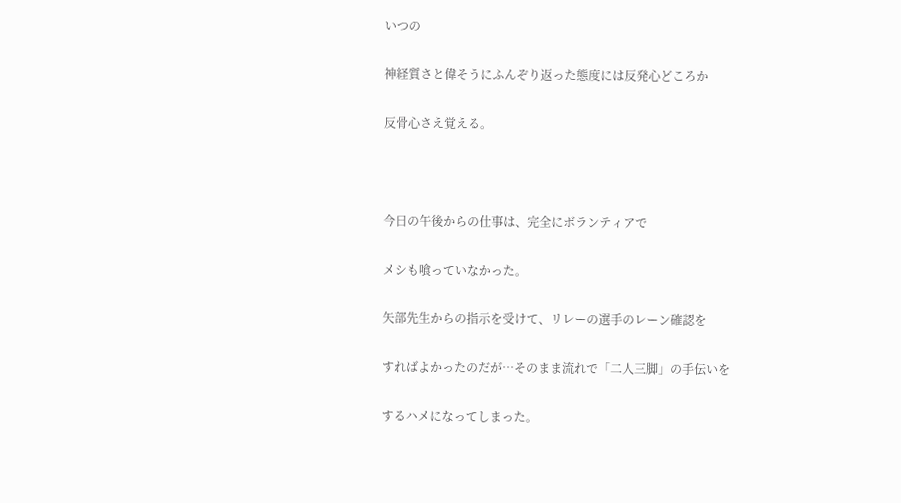いつの

神経質さと偉そうにふんぞり返った態度には反発心どころか

反骨心さえ覚える。



今日の午後からの仕事は、完全にボランティアで

メシも喰っていなかった。

矢部先生からの指示を受けて、リレーの選手のレーン確認を

すればよかったのだが…そのまま流れで「二人三脚」の手伝いを

するハメになってしまった。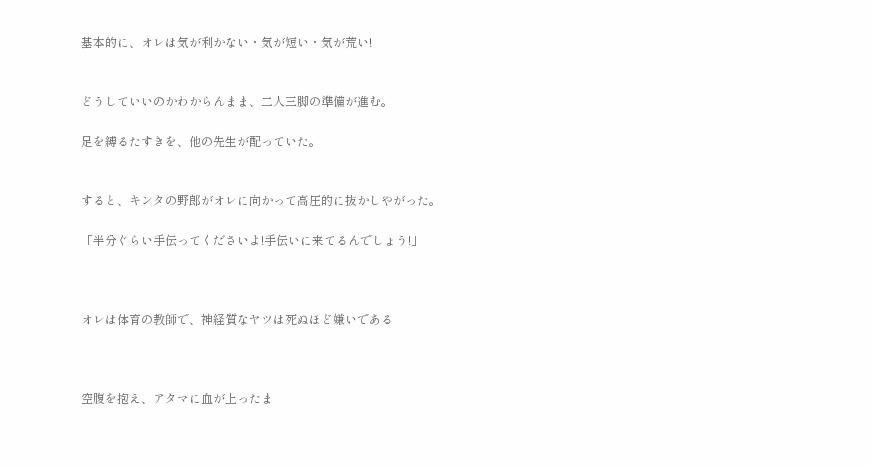基本的に、オレは気が利かない・気が短い・気が荒い!


どうしていいのかわからんまま、二人三脚の準備が進む。

足を縛るたすきを、他の先生が配っていた。


すると、キンタの野郎がオレに向かって高圧的に抜かしやがった。

「半分ぐらい手伝ってくださいよ!手伝いに来てるんでしょう!」



オレは体育の教師で、神経質なヤツは死ぬほど嫌いである



空腹を抱え、アタマに血が上ったま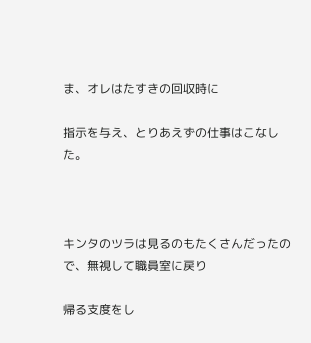ま、オレはたすきの回収時に

指示を与え、とりあえずの仕事はこなした。



キンタのツラは見るのもたくさんだったので、無視して職員室に戻り

帰る支度をし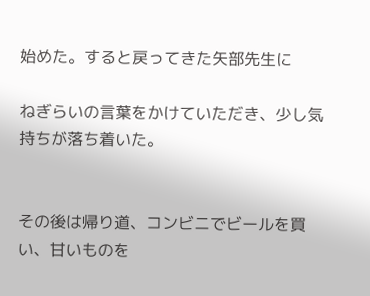始めた。すると戻ってきた矢部先生に

ねぎらいの言葉をかけていただき、少し気持ちが落ち着いた。


その後は帰り道、コンビニでビールを買い、甘いものを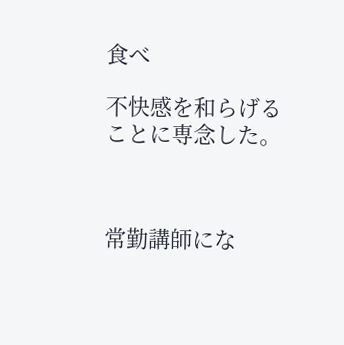食べ

不快感を和らげることに専念した。



常勤講師にな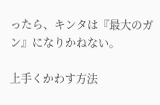ったら、キンタは『最大のガン』になりかねない。

上手くかわす方法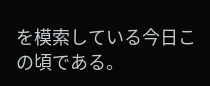を模索している今日この頃である。